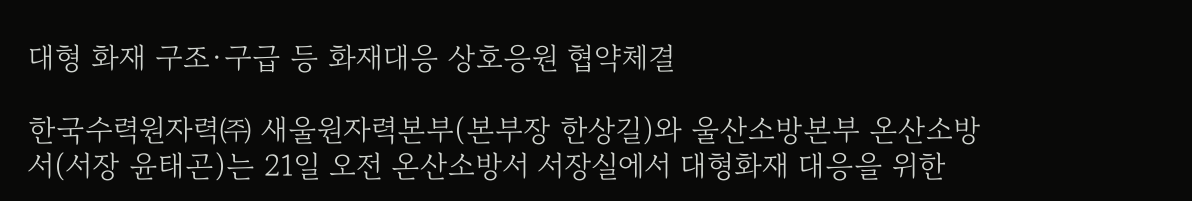대형 화재 구조·구급 등 화재대응 상호응원 협약체결

한국수력원자력㈜ 새울원자력본부(본부장 한상길)와 울산소방본부 온산소방서(서장 윤태곤)는 21일 오전 온산소방서 서장실에서 대형화재 대응을 위한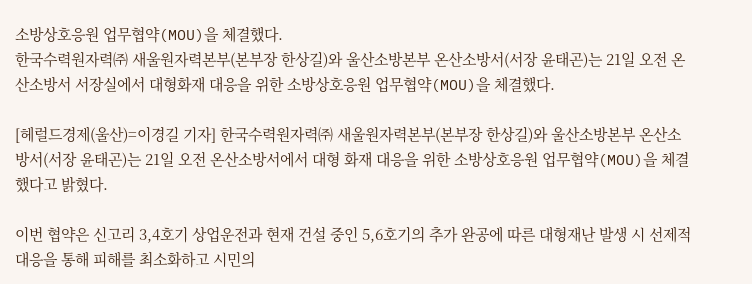소방상호응원 업무협약(MOU)을 체결했다.
한국수력원자력㈜ 새울원자력본부(본부장 한상길)와 울산소방본부 온산소방서(서장 윤태곤)는 21일 오전 온산소방서 서장실에서 대형화재 대응을 위한 소방상호응원 업무협약(MOU)을 체결했다.

[헤럴드경제(울산)=이경길 기자] 한국수력원자력㈜ 새울원자력본부(본부장 한상길)와 울산소방본부 온산소방서(서장 윤태곤)는 21일 오전 온산소방서에서 대형 화재 대응을 위한 소방상호응원 업무협약(MOU)을 체결했다고 밝혔다.

이번 협약은 신고리 3,4호기 상업운전과 현재 건설 중인 5,6호기의 추가 완공에 따른 대형재난 발생 시 선제적 대응을 통해 피해를 최소화하고 시민의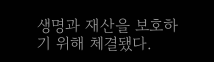생명과 재산을 보호하기 위해 체결됐다.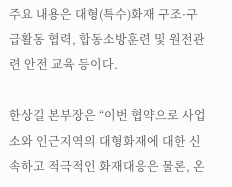주요 내용은 대형(특수)화재 구조·구급활동 협력, 합동소방훈련 및 원전관련 안전 교육 등이다.

한상길 본부장은 “이번 협약으로 사업소와 인근지역의 대형화재에 대한 신속하고 적극적인 화재대응은 물론, 온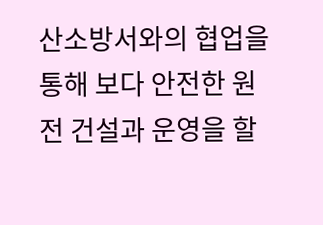산소방서와의 협업을 통해 보다 안전한 원전 건설과 운영을 할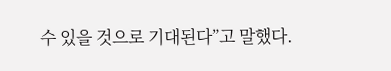수 있을 것으로 기대된다”고 말했다.